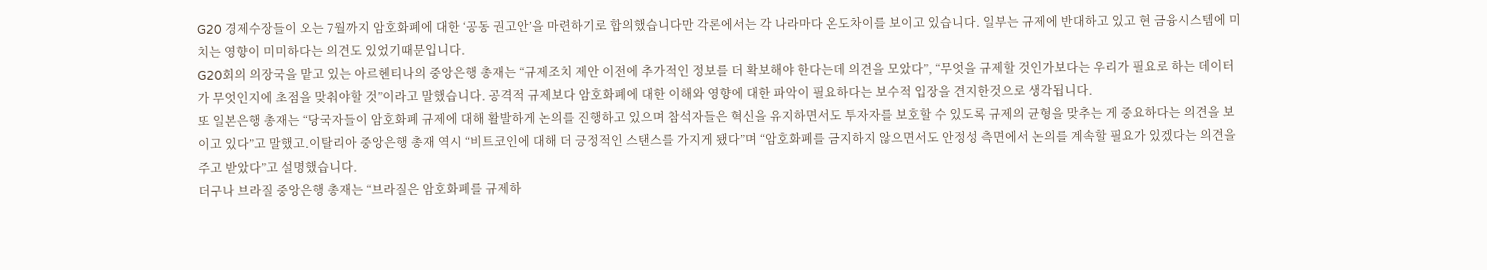G20 경제수장들이 오는 7월까지 암호화폐에 대한 ‘공동 권고안’을 마련하기로 합의했습니다만 각론에서는 각 나라마다 온도차이를 보이고 있습니다. 일부는 규제에 반대하고 있고 현 금융시스템에 미치는 영향이 미미하다는 의견도 있었기때문입니다.
G20회의 의장국을 맡고 있는 아르헨티나의 중앙은행 총재는 “규제조치 제안 이전에 추가적인 정보를 더 확보해야 한다는데 의견을 모았다”, “무엇을 규제할 것인가보다는 우리가 필요로 하는 데이터가 무엇인지에 초점을 맞춰야할 것”이라고 말했습니다. 공격적 규제보다 암호화폐에 대한 이해와 영향에 대한 파악이 필요하다는 보수적 입장을 견지한것으로 생각됩니다.
또 일본은행 총재는 “당국자들이 암호화폐 규제에 대해 활발하게 논의를 진행하고 있으며 참석자들은 혁신을 유지하면서도 투자자를 보호할 수 있도록 규제의 균형을 맞추는 게 중요하다는 의견을 보이고 있다”고 말했고.이탈리아 중앙은행 총재 역시 “비트코인에 대해 더 긍정적인 스탠스를 가지게 됐다”며 “암호화폐를 금지하지 않으면서도 안정성 측면에서 논의를 계속할 필요가 있겠다는 의견을 주고 받았다”고 설명했습니다.
더구나 브라질 중앙은행 총재는 “브라질은 암호화폐를 규제하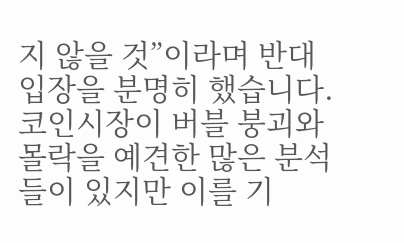지 않을 것”이라며 반대 입장을 분명히 했습니다.
코인시장이 버블 붕괴와 몰락을 예견한 많은 분석들이 있지만 이를 기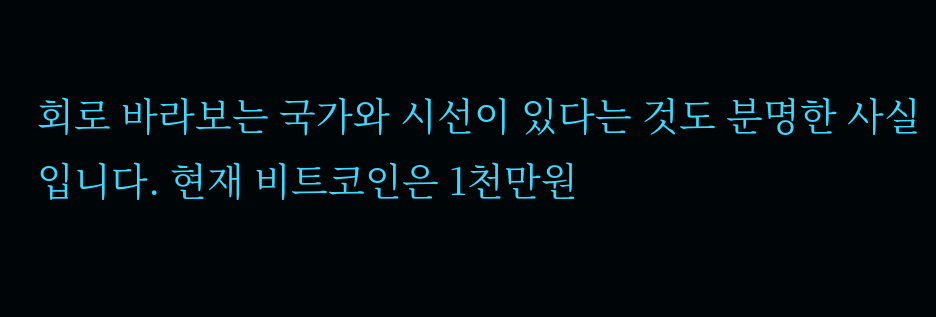회로 바라보는 국가와 시선이 있다는 것도 분명한 사실입니다. 현재 비트코인은 1천만원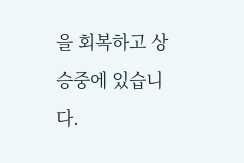을 회복하고 상승중에 있습니다.